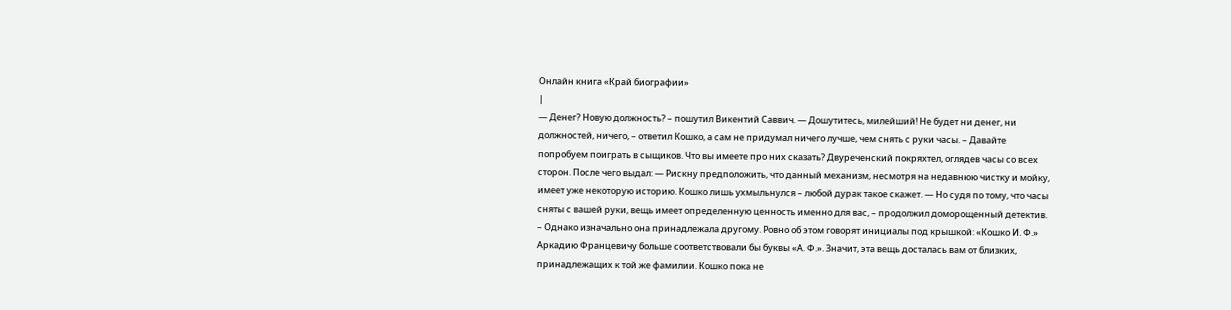Онлайн книга «Край биографии»
|
— Денег? Новую должность? – пошутил Викентий Саввич. — Дошутитесь, милейший! Не будет ни денег, ни должностей, ничего, – ответил Кошко, а сам не придумал ничего лучше, чем снять с руки часы. – Давайте попробуем поиграть в сыщиков. Что вы имеете про них сказать? Двуреченский покряхтел, оглядев часы со всех сторон. После чего выдал: — Рискну предположить, что данный механизм, несмотря на недавнюю чистку и мойку, имеет уже некоторую историю. Кошко лишь ухмыльнулся – любой дурак такое скажет. — Но судя по тому, что часы сняты с вашей руки, вещь имеет определенную ценность именно для вас, – продолжил доморощенный детектив. – Однако изначально она принадлежала другому. Ровно об этом говорят инициалы под крышкой: «Кошко И. Ф.» Аркадию Францевичу больше соответствовали бы буквы «А. Ф.». Значит, эта вещь досталась вам от близких, принадлежащих к той же фамилии. Кошко пока не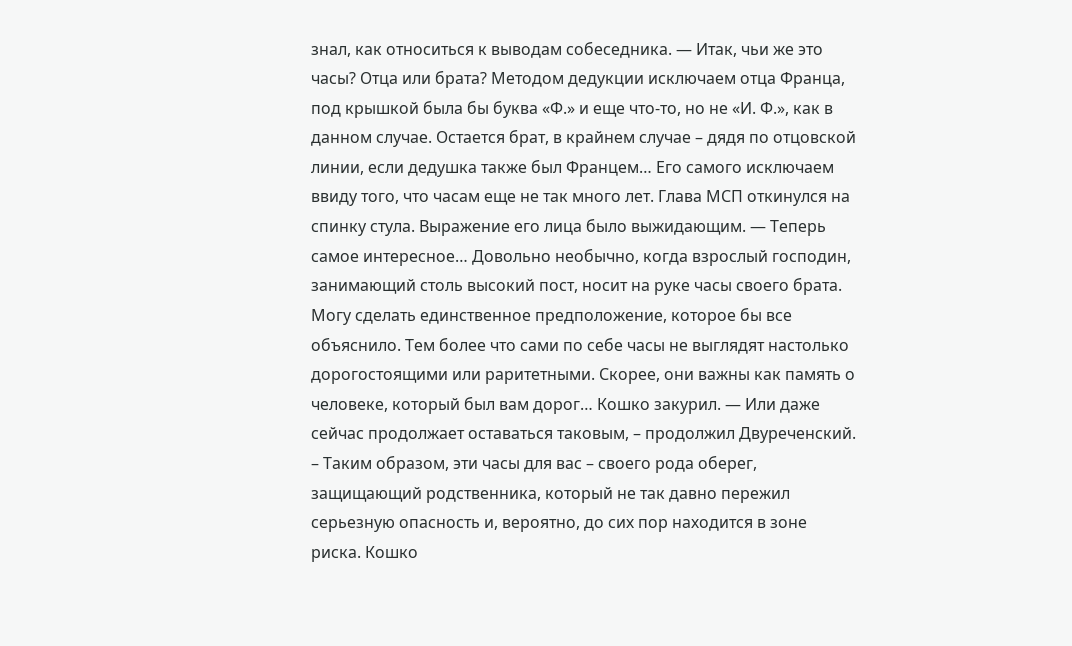знал, как относиться к выводам собеседника. — Итак, чьи же это часы? Отца или брата? Методом дедукции исключаем отца Франца, под крышкой была бы буква «Ф.» и еще что-то, но не «И. Ф.», как в данном случае. Остается брат, в крайнем случае – дядя по отцовской линии, если дедушка также был Францем… Его самого исключаем ввиду того, что часам еще не так много лет. Глава МСП откинулся на спинку стула. Выражение его лица было выжидающим. — Теперь самое интересное… Довольно необычно, когда взрослый господин, занимающий столь высокий пост, носит на руке часы своего брата. Могу сделать единственное предположение, которое бы все объяснило. Тем более что сами по себе часы не выглядят настолько дорогостоящими или раритетными. Скорее, они важны как память о человеке, который был вам дорог… Кошко закурил. — Или даже сейчас продолжает оставаться таковым, – продолжил Двуреченский. – Таким образом, эти часы для вас – своего рода оберег, защищающий родственника, который не так давно пережил серьезную опасность и, вероятно, до сих пор находится в зоне риска. Кошко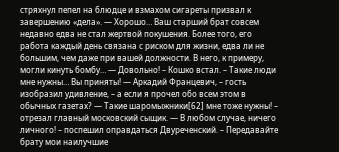стряхнул пепел на блюдце и взмахом сигареты призвал к завершению «дела». — Хорошо… Ваш старший брат совсем недавно едва не стал жертвой покушения. Более того, его работа каждый день связана с риском для жизни, едва ли не большим, чем даже при вашей должности. В него, к примеру, могли кинуть бомбу… — Довольно! – Кошко встал. – Такие люди мне нужны… Вы приняты! — Аркадий Францевич, – гость изобразил удивление, – а если я прочел обо всем этом в обычных газетах? — Такие шаромыжники[62] мне тоже нужны! – отрезал главный московский сыщик. — В любом случае, ничего личного! – поспешил оправдаться Двуреченский. – Передавайте брату мои наилучшие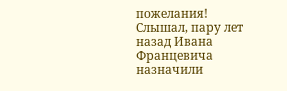пожелания! Слышал, пару лет назад Ивана Францевича назначили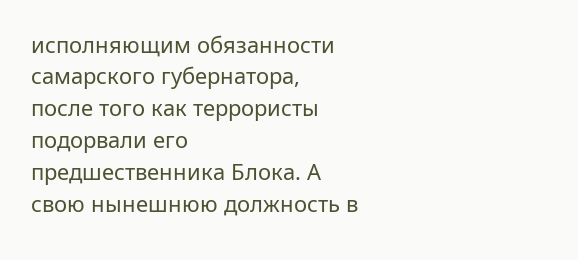исполняющим обязанности самарского губернатора, после того как террористы подорвали его предшественника Блока. А свою нынешнюю должность в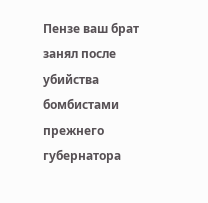Пензе ваш брат занял после убийства бомбистами прежнего губернатора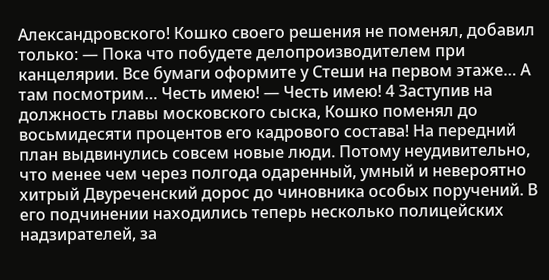Александровского! Кошко своего решения не поменял, добавил только: — Пока что побудете делопроизводителем при канцелярии. Все бумаги оформите у Стеши на первом этаже… А там посмотрим… Честь имею! — Честь имею! 4 Заступив на должность главы московского сыска, Кошко поменял до восьмидесяти процентов его кадрового состава! На передний план выдвинулись совсем новые люди. Потому неудивительно, что менее чем через полгода одаренный, умный и невероятно хитрый Двуреченский дорос до чиновника особых поручений. В его подчинении находились теперь несколько полицейских надзирателей, за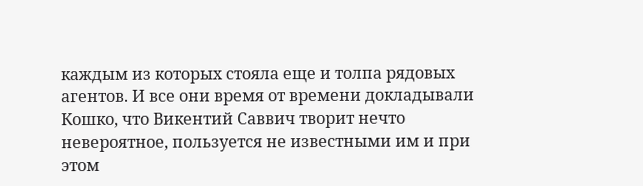каждым из которых стояла еще и толпа рядовых агентов. И все они время от времени докладывали Кошко, что Викентий Саввич творит нечто невероятное, пользуется не известными им и при этом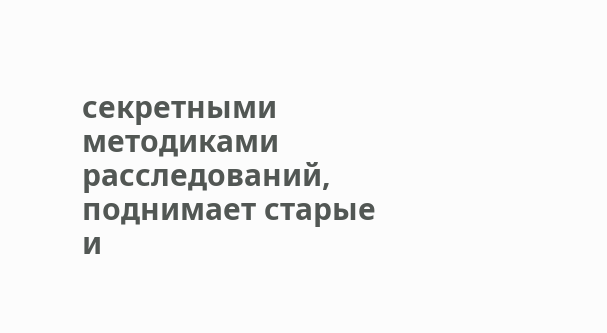секретными методиками расследований, поднимает старые и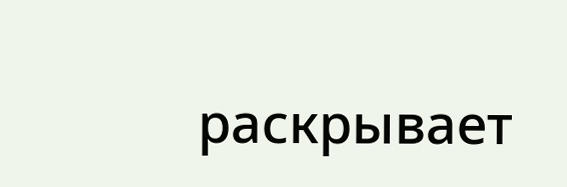раскрывает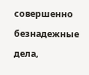совершенно безнадежные дела,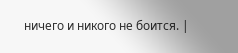ничего и никого не боится. |